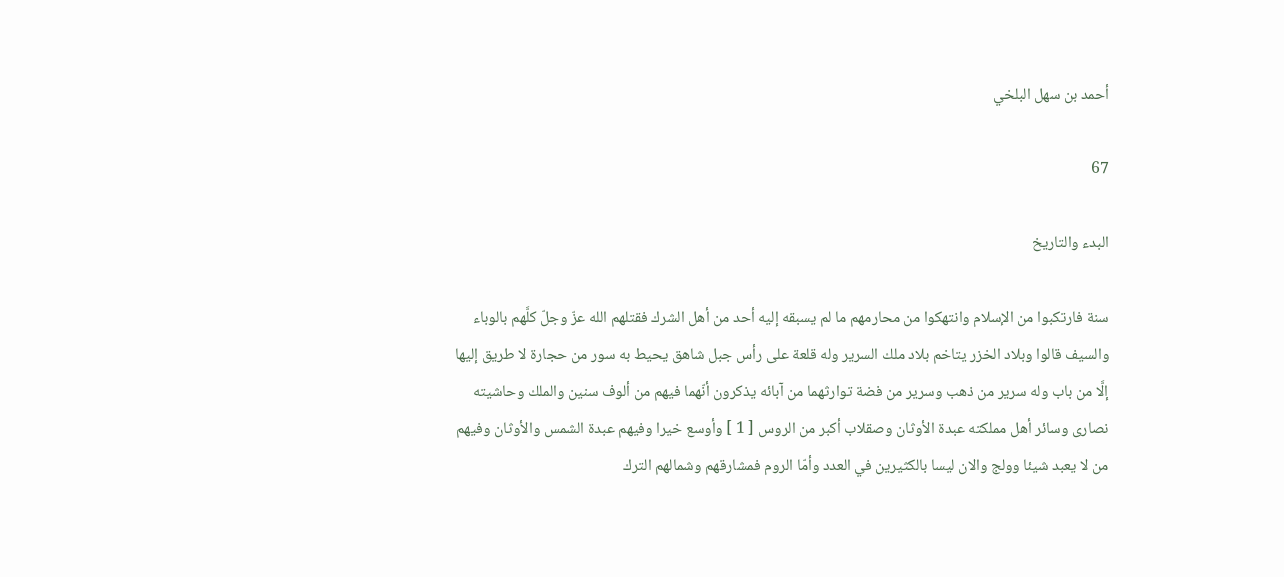أحمد بن سهل البلخي

67

البدء والتاريخ

سنة فارتكبوا من الإسلام وانتهكوا من محارمهم ما لم يسبقه إليه أحد من أهل الشرك فقتلهم الله عزّ وجلّ كلَّهم بالوباء والسيف قالوا وبلاد الخزر يتاخم بلاد ملك السرير وله قلعة على رأس جبل شاهق يحيط به سور من حجارة لا طريق إليها إلَّا من باب وله سرير من ذهب وسرير من فضة توارثهما من آبائه يذكرون أنّهما فيهم من ألوف سنين والملك وحاشيته نصارى وسائر أهل مملكته عبدة الأوثان وصقلاب أكبر من الروس [ 1 ] وأوسع خيرا وفيهم عبدة الشمس والأوثان وفيهم من لا يعبد شيئا وولج والان ليسا بالكثيرين في العدد وأمّا الروم فمشارقهم وشمالهم الترك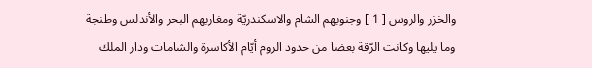والخزر والروس [ 1 ] وجنوبهم الشام والاسكندريّة ومغاربهم البحر والأندلس وطنجة وما يليها وكانت الرّقة بعضا من حدود الروم أيّام الأكاسرة والشامات ودار الملك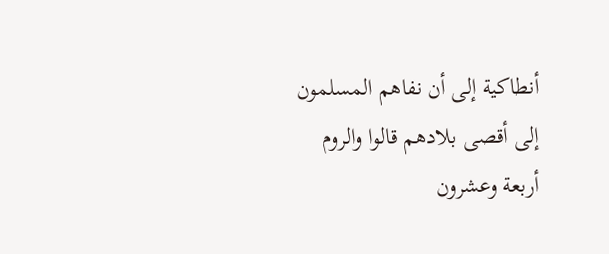أنطاكية إلى أن نفاهم المسلمون إلى أقصى بلادهم قالوا والروم أربعة وعشرون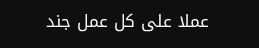عملا على كل عمل جند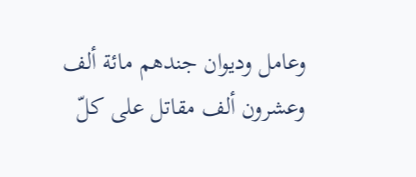وعامل وديوان جندهم مائة ألف وعشرون ألف مقاتل على كلّ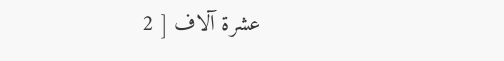عشرة آلاف [ 2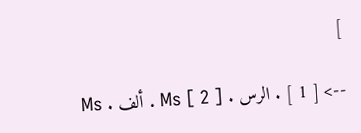]

--> [ 1 ] . الرس . Ms [ 2 ] . ألف . Ms